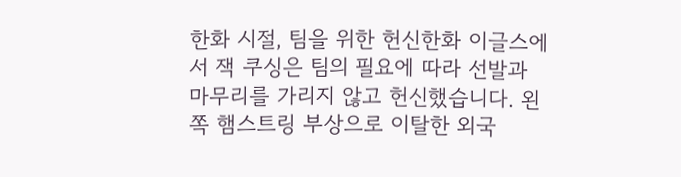한화 시절, 팀을 위한 헌신한화 이글스에서 잭 쿠싱은 팀의 필요에 따라 선발과 마무리를 가리지 않고 헌신했습니다. 왼쪽 햄스트링 부상으로 이탈한 외국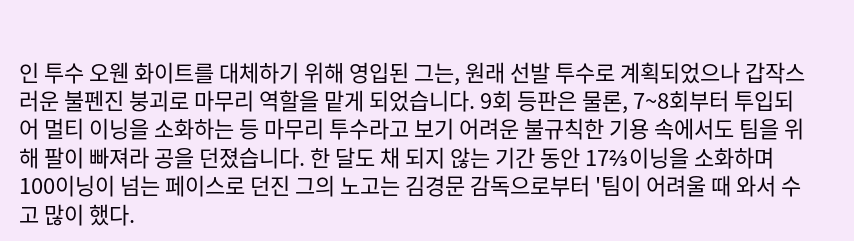인 투수 오웬 화이트를 대체하기 위해 영입된 그는, 원래 선발 투수로 계획되었으나 갑작스러운 불펜진 붕괴로 마무리 역할을 맡게 되었습니다. 9회 등판은 물론, 7~8회부터 투입되어 멀티 이닝을 소화하는 등 마무리 투수라고 보기 어려운 불규칙한 기용 속에서도 팀을 위해 팔이 빠져라 공을 던졌습니다. 한 달도 채 되지 않는 기간 동안 17⅔이닝을 소화하며 100이닝이 넘는 페이스로 던진 그의 노고는 김경문 감독으로부터 '팀이 어려울 때 와서 수고 많이 했다.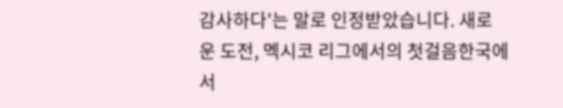감사하다'는 말로 인정받았습니다. 새로운 도전, 멕시코 리그에서의 첫걸음한국에서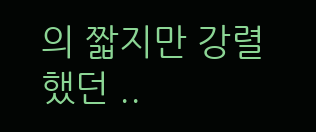의 짧지만 강렬했던 ..